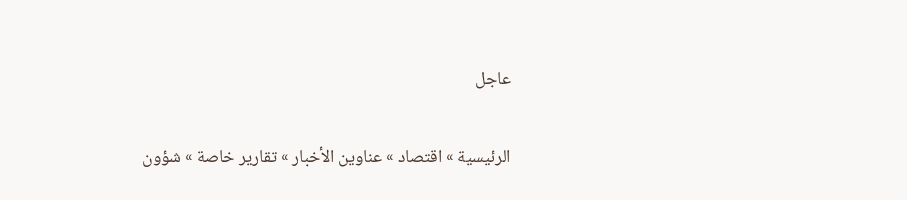عاجل

الرئيسية » اقتصاد » عناوين الأخبار » تقارير خاصة » شؤون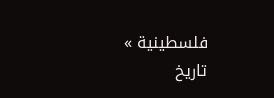فلسطينية »
تاريخ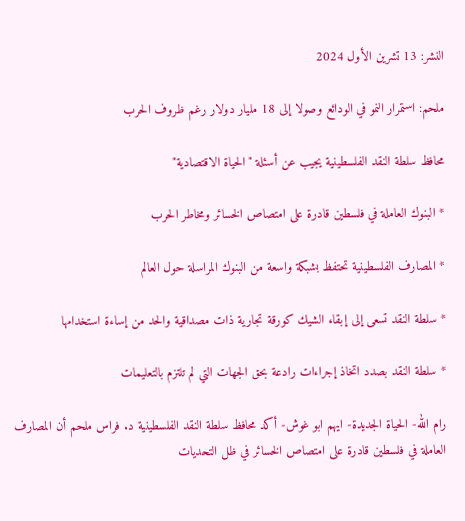النشر: 13 تشرين الأول 2024

ملحم: استمرار النمو في الودائع وصولا إلى 18 مليار دولار رغم ظروف الحرب

محافظ سلطة النقد الفلسطينية يجيب عن أسئلة "الحياة الاقتصادية"

* البنوك العاملة في فلسطين قادرة على امتصاص الخسائر ومخاطر الحرب

* المصارف الفلسطينية تحتفظ بشبكة واسعة من البنوك المراسلة حول العالم

* سلطة النقد تسعى إلى إبقاء الشيك كورقة تجارية ذات مصداقية والحد من إساءة استخدامها

* سلطة النقد بصدد اتخاذ إجراءات رادعة بحق الجهات التي لم تلتزم بالتعليمات

رام الله- الحياة الجديدة- ايهم ابو غوش- أكد محافظ سلطة النقد الفلسطينية د. فراس ملحم أن المصارف العاملة في فلسطين قادرة على امتصاص الخسائر في ظل التحديات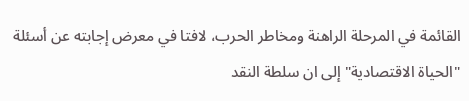القائمة في المرحلة الراهنة ومخاطر الحرب، لافتا في معرض إجابته عن أسئلة "الحياة الاقتصادية" إلى ان سلطة النقد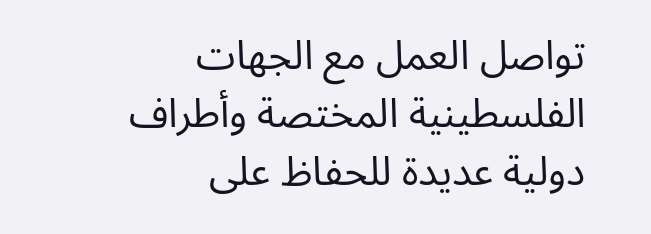تواصل العمل مع الجهات الفلسطينية المختصة وأطراف دولية عديدة للحفاظ على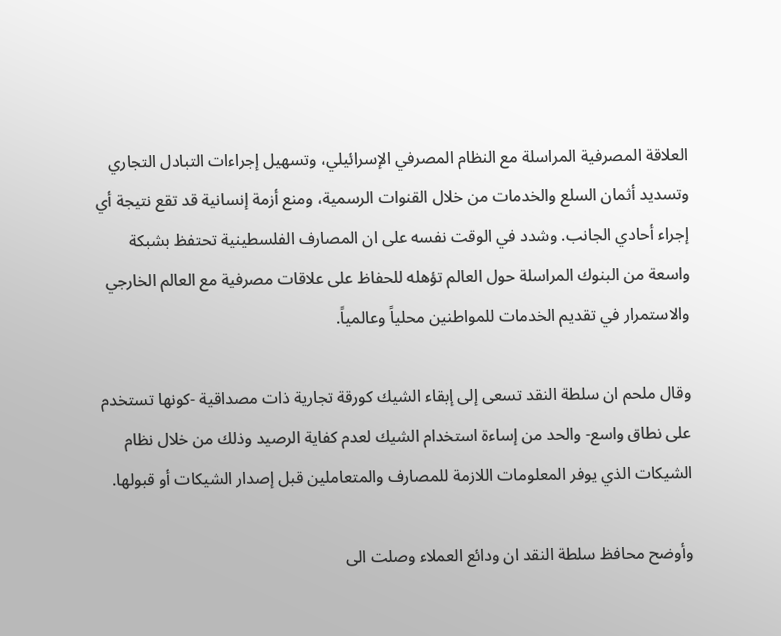العلاقة المصرفية المراسلة مع النظام المصرفي الإسرائيلي، وتسهيل إجراءات التبادل التجاري وتسديد أثمان السلع والخدمات من خلال القنوات الرسمية، ومنع أزمة إنسانية قد تقع نتيجة أي إجراء أحادي الجانب. وشدد في الوقت نفسه على ان المصارف الفلسطينية تحتفظ بشبكة واسعة من البنوك المراسلة حول العالم تؤهله للحفاظ على علاقات مصرفية مع العالم الخارجي والاستمرار في تقديم الخدمات للمواطنين محلياً وعالمياً.

وقال ملحم ان سلطة النقد تسعى إلى إبقاء الشيك كورقة تجارية ذات مصداقية -كونها تستخدم على نطاق واسع- والحد من إساءة استخدام الشيك لعدم كفاية الرصيد وذلك من خلال نظام الشيكات الذي يوفر المعلومات اللازمة للمصارف والمتعاملين قبل إصدار الشيكات أو قبولها.

وأوضح محافظ سلطة النقد ان ودائع العملاء وصلت الى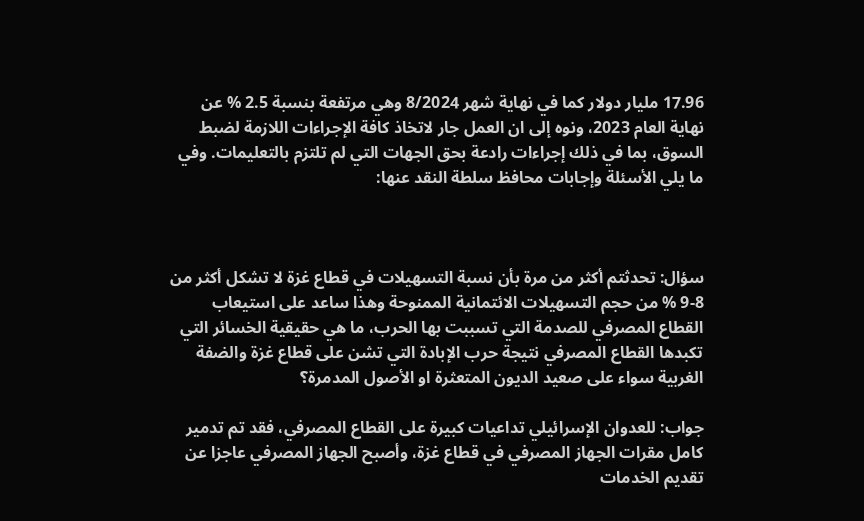17.96 مليار دولار كما في نهاية شهر 8/2024 وهي مرتفعة بنسبة 2.5 % عن نهاية العام 2023، ونوه إلى ان العمل جار لاتخاذ كافة الإجراءات اللازمة لضبط السوق، بما في ذلك إجراءات رادعة بحق الجهات التي لم تلتزم بالتعليمات. وفي ما يلي الأسئلة وإجابات محافظ سلطة النقد عنها:



سؤال: تحدثتم أكثر من مرة بأن نسبة التسهيلات في قطاع غزة لا تشكل أكثر من 8-9 % من حجم التسهيلات الائتمانية الممنوحة وهذا ساعد على استيعاب القطاع المصرفي للصدمة التي تسببت بها الحرب، ما هي حقيقية الخسائر التي تكبدها القطاع المصرفي نتيجة حرب الإبادة التي تشن على قطاع غزة والضفة الغربية سواء على صعيد الديون المتعثرة او الأصول المدمرة؟

جواب: للعدوان الإسرائيلي تداعيات كبيرة على القطاع المصرفي، فقد تم تدمير كامل مقرات الجهاز المصرفي في قطاع غزة، وأصبح الجهاز المصرفي عاجزا عن تقديم الخدمات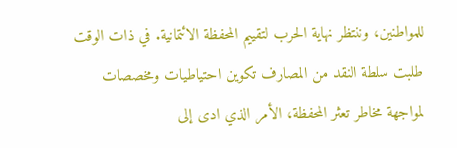للمواطنين، وننتظر نهاية الحرب لتقييم المحفظة الائتمانية. في ذات الوقت طلبت سلطة النقد من المصارف تكوين احتياطيات ومخصصات لمواجهة مخاطر تعثر المحفظة، الأمر الذي ادى إلى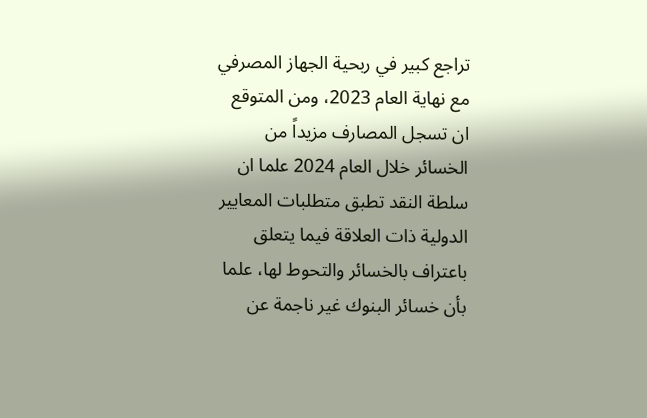تراجع كبير في ربحية الجهاز المصرفي مع نهاية العام 2023، ومن المتوقع ان تسجل المصارف مزيداً من الخسائر خلال العام 2024 علما ان سلطة النقد تطبق متطلبات المعايير الدولية ذات العلاقة فيما يتعلق باعتراف بالخسائر والتحوط لها، علما بأن خسائر البنوك غير ناجمة عن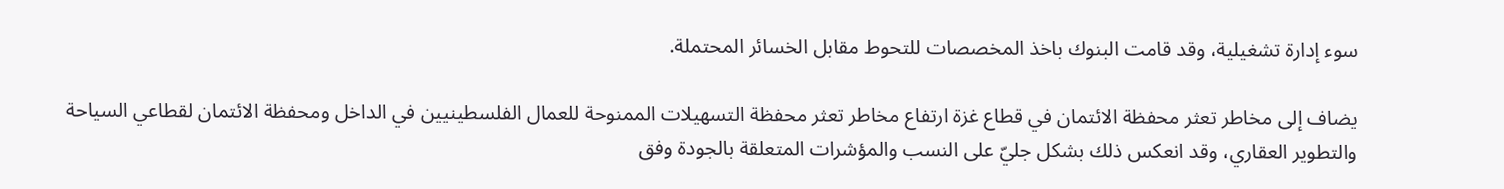سوء إدارة تشغيلية، وقد قامت البنوك باخذ المخصصات للتحوط مقابل الخسائر المحتملة.

يضاف إلى مخاطر تعثر محفظة الائتمان في قطاع غزة ارتفاع مخاطر تعثر محفظة التسهيلات الممنوحة للعمال الفلسطينيين في الداخل ومحفظة الائتمان لقطاعي السياحة والتطوير العقاري، وقد انعكس ذلك بشكل جليّ على النسب والمؤشرات المتعلقة بالجودة وفق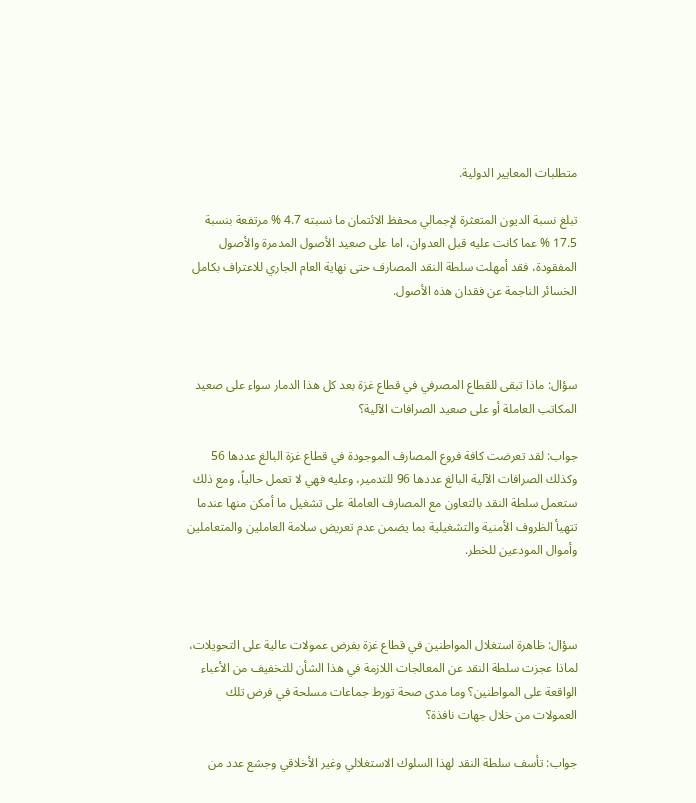متطلبات المعايير الدولية.

تبلغ نسبة الديون المتعثرة لإجمالي محفظ الائتمان ما نسبته 4.7 % مرتفعة بنسبة 17.5 % عما كانت عليه قبل العدوان، اما على صعيد الأصول المدمرة والأصول المفقودة، فقد أمهلت سلطة النقد المصارف حتى نهاية العام الجاري للاعتراف بكامل الخسائر الناجمة عن فقدان هذه الأصول.



سؤال: ماذا تبقى للقطاع المصرفي في قطاع غزة بعد كل هذا الدمار سواء على صعيد المكاتب العاملة أو على صعيد الصرافات الآلية؟

جواب: لقد تعرضت كافة فروع المصارف الموجودة في قطاع غزة البالغ عددها 56 وكذلك الصرافات الآلية البالغ عددها 96 للتدمير، وعليه فهي لا تعمل حالياً، ومع ذلك ستعمل سلطة النقد بالتعاون مع المصارف العاملة على تشغيل ما أمكن منها عندما تتهيأ الظروف الأمنية والتشغيلية بما يضمن عدم تعريض سلامة العاملين والمتعاملين وأموال المودعين للخطر.



سؤال: ظاهرة استغلال المواطنين في قطاع غزة بفرض عمولات عالية على التحويلات، لماذا عجزت سلطة النقد عن المعالجات اللازمة في هذا الشأن للتخفيف من الأعباء الواقعة على المواطنين؟ وما مدى صحة تورط جماعات مسلحة في فرض تلك العمولات من خلال جهات نافذة؟

جواب: تأسف سلطة النقد لهذا السلوك الاستغلالي وغير الأخلاقي وجشع عدد من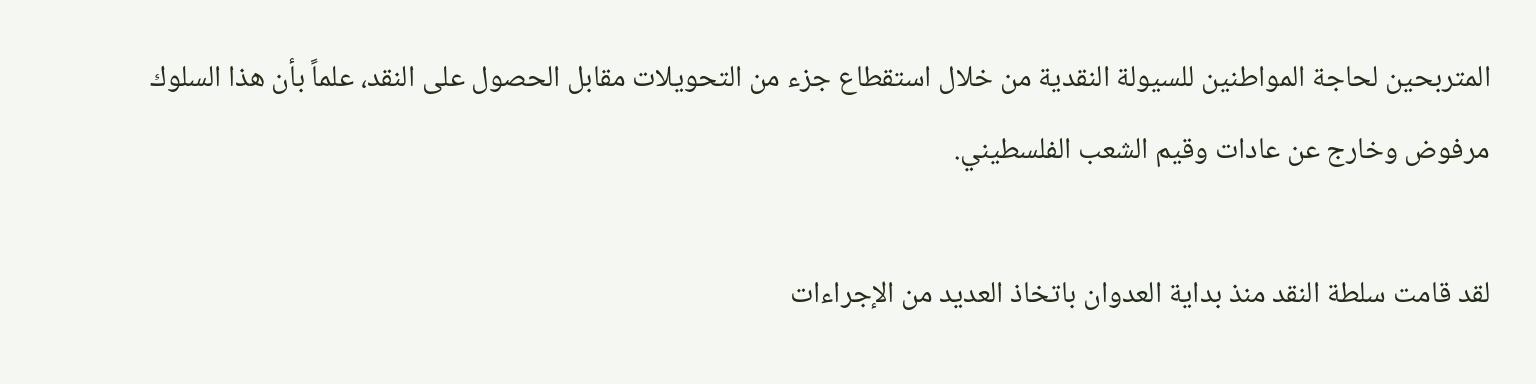المتربحين لحاجة المواطنين للسيولة النقدية من خلال استقطاع جزء من التحويلات مقابل الحصول على النقد، علماً بأن هذا السلوك مرفوض وخارج عن عادات وقيم الشعب الفلسطيني.

لقد قامت سلطة النقد منذ بداية العدوان باتخاذ العديد من الإجراءات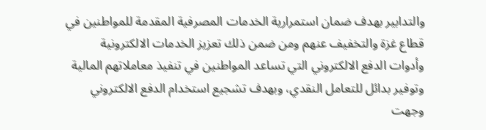والتدابير بهدف ضمان استمرارية الخدمات المصرفية المقدمة للمواطنين في قطاع غزة والتخفيف عنهم ومن ضمن ذلك تعزيز الخدمات الالكترونية وأدوات الدفع الالكتروني التي تساعد المواطنين في تنفيذ معاملاتهم المالية وتوفير بدائل للتعامل النقدي، وبهدف تشجيع استخدام الدفع الالكتروني وجهت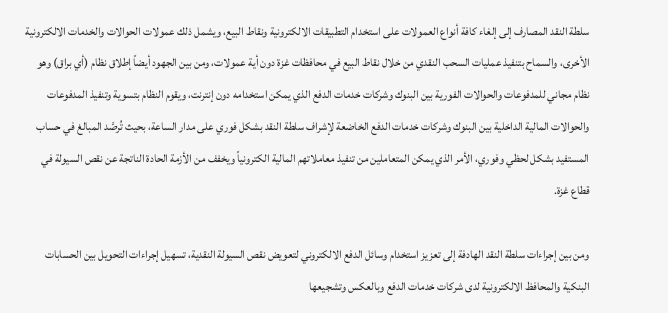سلطة النقد المصارف إلى إلغاء كافة أنواع العمولات على استخدام التطبيقات الالكترونية ونقاط البيع، ويشمل ذلك عمولات الحوالات والخدمات الالكترونية الأخرى، والسماح بتنفيذ عمليات السحب النقدي من خلال نقاط البيع في محافظات غزة دون أية عمولات، ومن بين الجهود أيضاً إطلاق نظام (أي براق) وهو نظام مجاني للمدفوعات والحوالات الفورية بين البنوك وشركات خدمات الدفع الذي يمكن استخدامه دون إنترنت، ويقوم النظام بتسوية وتنفيذ المدفوعات والحوالات المالية الداخلية بين البنوك وشركات خدمات الدفع الخاضعة لإشراف سلطة النقد بشكل فوري على مدار الساعة، بحيث تُرصَّد المبالغ في حساب المستفيد بشكل لحظي وفوري، الأمر الذي يمكن المتعاملين من تنفيذ معاملاتهم المالية الكترونياً ويخفف من الأزمة الحادة الناتجة عن نقص السيولة في قطاع غزة.

ومن بين إجراءات سلطة النقد الهادفة إلى تعزيز استخدام وسائل الدفع الالكتروني لتعويض نقص السيولة النقدية، تسهيل إجراءات التحويل بين الحسابات البنكية والمحافظ الالكترونية لدى شركات خدمات الدفع وبالعكس وتشجيعها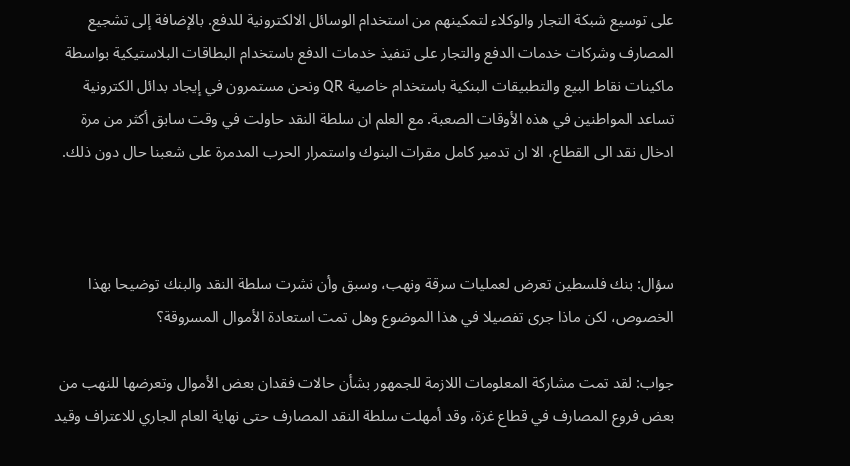على توسيع شبكة التجار والوكلاء لتمكينهم من استخدام الوسائل الالكترونية للدفع. بالإضافة إلى تشجيع المصارف وشركات خدمات الدفع والتجار على تنفيذ خدمات الدفع باستخدام البطاقات البلاستيكية بواسطة ماكينات نقاط البيع والتطبيقات البنكية باستخدام خاصية QR ونحن مستمرون في إيجاد بدائل الكترونية تساعد المواطنين في هذه الأوقات الصعبة. مع العلم ان سلطة النقد حاولت في وقت سابق أكثر من مرة ادخال نقد الى القطاع، الا ان تدمير كامل مقرات البنوك واستمرار الحرب المدمرة على شعبنا حال دون ذلك.



سؤال: بنك فلسطين تعرض لعمليات سرقة ونهب، وسبق وأن نشرت سلطة النقد والبنك توضيحا بهذا الخصوص، لكن ماذا جرى تفصيلا في هذا الموضوع وهل تمت استعادة الأموال المسروقة؟

جواب: لقد تمت مشاركة المعلومات اللازمة للجمهور بشأن حالات فقدان بعض الأموال وتعرضها للنهب من بعض فروع المصارف في قطاع غزة، وقد أمهلت سلطة النقد المصارف حتى نهاية العام الجاري للاعتراف وقيد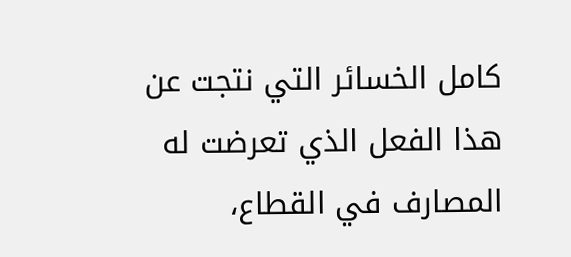كامل الخسائر التي نتجت عن هذا الفعل الذي تعرضت له المصارف في القطاع،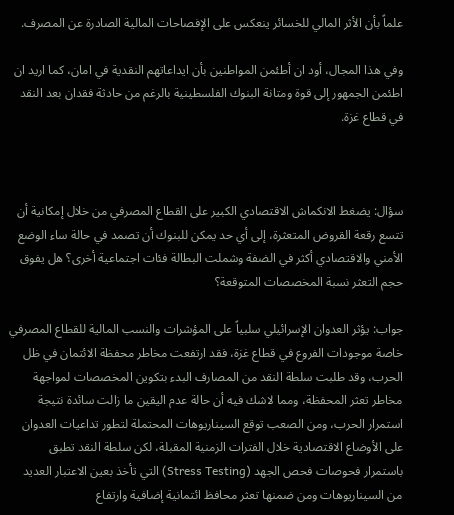علماً بأن الأثر المالي للخسائر ينعكس على الإفصاحات المالية الصادرة عن المصرف.

وفي هذا المجال، أود ان أطئمن المواطنين بأن ايداعاتهم النقدية في امان، كما اريد ان اطئمن الجمهور إلى قوة ومتانة البنوك الفلسطينية بالرغم من حادثة فقدان بعد النقد في قطاع غزة.



سؤال: يضغط الانكماش الاقتصادي الكبير على القطاع المصرفي من خلال إمكانية أن تتسع رقعة القروض المتعثرة، إلى أي حد يمكن للبنوك أن تصمد في حالة ساء الوضع الأمني والاقتصادي أكثر في الضفة وشملت البطالة فئات اجتماعية أخرى؟ هل يفوق حجم التعثر نسبة المخصصات المتوقعة؟

جواب: يؤثر العدوان الإسرائيلي سلبياً على المؤشرات والنسب المالية للقطاع المصرفي خاصة موجودات الفروع في قطاع غزة، فقد ارتفعت مخاطر محفظة الائتمان في ظل الحرب، وقد طلبت سلطة النقد من المصارف البدء بتكوين المخصصات لمواجهة مخاطر تعثر المحفظة، ومما لاشك فيه أن حالة عدم اليقين ما زالت سائدة نتيجة استمرار الحرب، ومن الصعب توقع السيناريوهات المحتملة لتطور تداعيات العدوان على الأوضاع الاقتصادية خلال الفترات الزمنية المقبلة، لكن سلطة النقد تطبق باستمرار فحوصات فحص الجهد (Stress Testing) التي تأخذ بعين الاعتبار العديد من السيناريوهات ومن ضمنها تعثر محافظ ائتمانية إضافية وارتفاع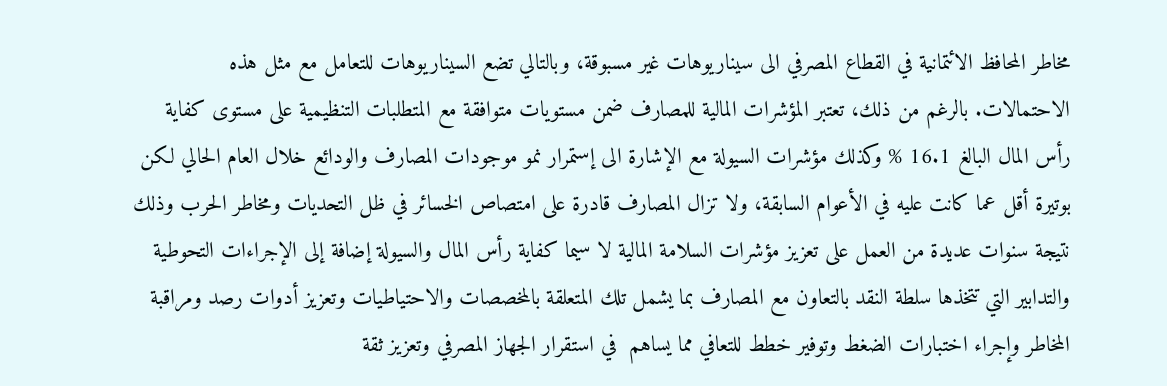مخاطر المحافظ الائتمانية في القطاع المصرفي الى سيناريوهات غير مسبوقة، وبالتالي تضع السيناريوهات للتعامل مع مثل هذه الاحتمالات. بالرغم من ذلك، تعتبر المؤشرات المالية للمصارف ضمن مستويات متوافقة مع المتطلبات التنظيمية على مستوى كفاية رأس المال البالغ 16.1 % وكذلك مؤشرات السيولة مع الإشارة الى إستمرار نمو موجودات المصارف والودائع خلال العام الحالي لكن بوتيرة أقل عما كانت عليه في الأعوام السابقة، ولا تزال المصارف قادرة على امتصاص الخسائر في ظل التحديات ومخاطر الحرب وذلك نتيجة سنوات عديدة من العمل على تعزيز مؤشرات السلامة المالية لا سيما كفاية رأس المال والسيولة إضافة إلى الإجراءات التحوطية والتدابير التي تتخذها سلطة النقد بالتعاون مع المصارف بما يشمل تلك المتعلقة بالمخصصات والاحتياطيات وتعزيز أدوات رصد ومراقبة المخاطر وإجراء اختبارات الضغط وتوفير خطط للتعافي مما يساهم  في استقرار الجهاز المصرفي وتعزيز ثقة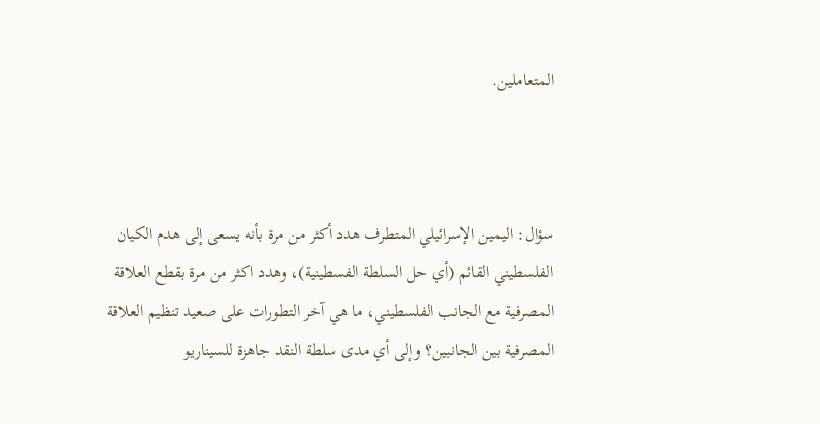المتعاملين.



سؤال: اليمين الإسرائيلي المتطرف هدد أكثر من مرة بأنه يسعى إلى هدم الكيان الفلسطيني القائم (أي حل السلطة الفسطينية)، وهدد اكثر من مرة بقطع العلاقة المصرفية مع الجانب الفلسطيني، ما هي آخر التطورات على صعيد تنظيم العلاقة المصرفية بين الجانبين؟ وإلى أي مدى سلطة النقد جاهزة للسيناريو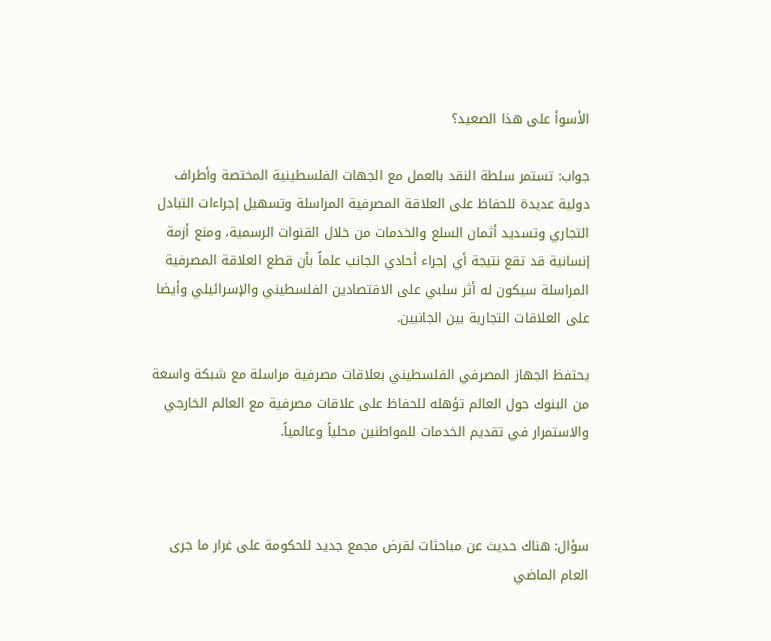الأسوأ على هذا الصعيد؟

جواب: تستمر سلطة النقد بالعمل مع الجهات الفلسطينية المختصة وأطراف دولية عديدة للحفاظ على العلاقة المصرفية المراسلة وتسهيل إجراءات التبادل التجاري وتسديد أثمان السلع والخدمات من خلال القنوات الرسمية، ومنع أزمة إنسانية قد تقع نتيجة أي إجراء أحادي الجانب علماً بأن قطع العلاقة المصرفية المراسلة سيكون له أثر سلبي على الاقتصادين الفلسطيني والإسرائيلي وأيضا على العلاقات التجارية بين الجانبين.

يحتفظ الجهاز المصرفي الفلسطيني بعلاقات مصرفية مراسلة مع شبكة واسعة من البنوك حول العالم تؤهله للحفاظ على علاقات مصرفية مع العالم الخارجي والاستمرار في تقديم الخدمات للمواطنين محلياً وعالمياً.



سؤال: هناك حديث عن مباحثات لقرض مجمع جديد للحكومة على غرار ما جرى العام الماضي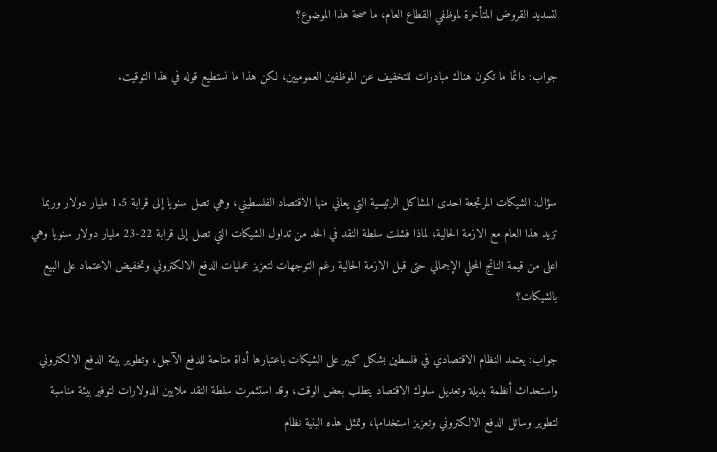لتسديد القروض المتأخرة لموظفي القطاع العام، ما صحة هذا الموضوع؟

جواب: دائما ما تكون هناك مبادرات للتخفيف عن الموظفين العموميين، لكن هذا ما نستطيع قوله في هذا التوقيت.



سؤال: الشيكات المرتجعة احدى المشاكل الرئيسية التي يعاني منها الاقتصاد الفلسطيني، وهي تصل سنويا إلى قرابة 1.5 مليار دولار وربما تزيد هذا العام مع الازمة الحالية، لماذا فشلت سلطة النقد في الحد من تداول الشيكات التي تصل إلى قرابة 22-23 مليار دولار سنويا وهي اعلى من قيمة الناتج المحلي الإجمالي حتى قبل الازمة الحالية رغم التوجهات لتعزيز عمليات الدفع الالكتروني وتخفيض الاعتماد على البيع بالشيكات؟

جواب: يعتمد النظام الاقتصادي في فلسطين بشكل كبير على الشيكات باعتبارها أداة متاحة للدفع الآجل، وتطوير بيئة الدفع الالكتروني واستحداث أنظمة بديلة وتعديل سلوك الاقتصاد يتطلب بعض الوقت، وقد استثمرت سلطة النقد ملايين الدولارات لتوفير بيئة مناسبة لتطوير وسائل الدفع الالكتروني وتعزيز استخدامها، وتمثل هذه البنية نظام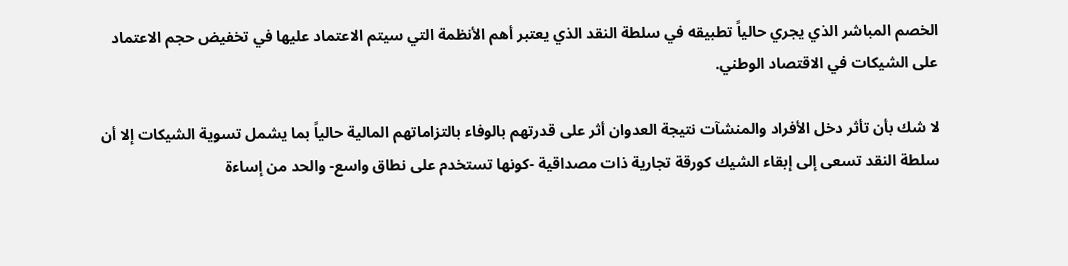الخصم المباشر الذي يجري حالياً تطبيقه في سلطة النقد الذي يعتبر أهم الأنظمة التي سيتم الاعتماد عليها في تخفيض حجم الاعتماد على الشيكات في الاقتصاد الوطني.

لا شك بأن تأثر دخل الأفراد والمنشآت نتيجة العدوان أثر على قدرتهم بالوفاء بالتزاماتهم المالية حالياً بما يشمل تسوية الشيكات إلا أن سلطة النقد تسعى إلى إبقاء الشيك كورقة تجارية ذات مصداقية -كونها تستخدم على نطاق واسع- والحد من إساءة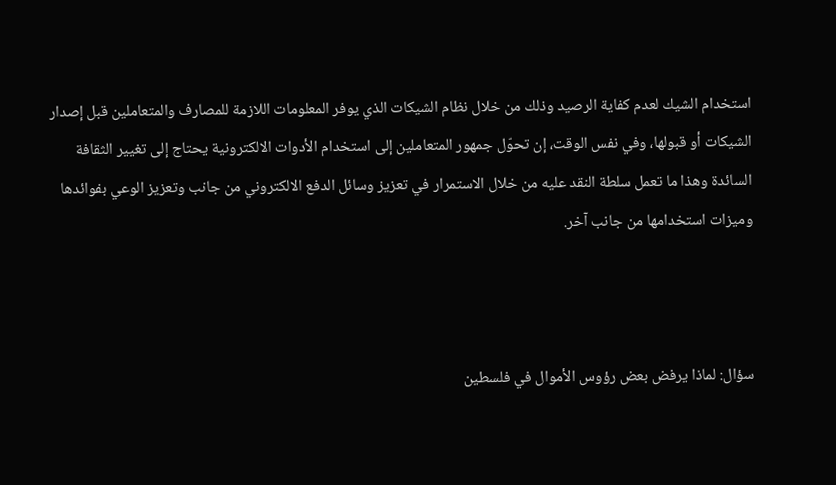استخدام الشيك لعدم كفاية الرصيد وذلك من خلال نظام الشيكات الذي يوفر المعلومات اللازمة للمصارف والمتعاملين قبل إصدار الشيكات أو قبولها، وفي نفس الوقت، إن تحوّل جمهور المتعاملين إلى استخدام الأدوات الالكترونية يحتاج إلى تغيير الثقافة السائدة وهذا ما تعمل سلطة النقد عليه من خلال الاستمرار في تعزيز وسائل الدفع الالكتروني من جانب وتعزيز الوعي بفوائدها وميزات استخدامها من جانب آخر.



سؤال: لماذا يرفض بعض رؤوس الأموال في فلسطين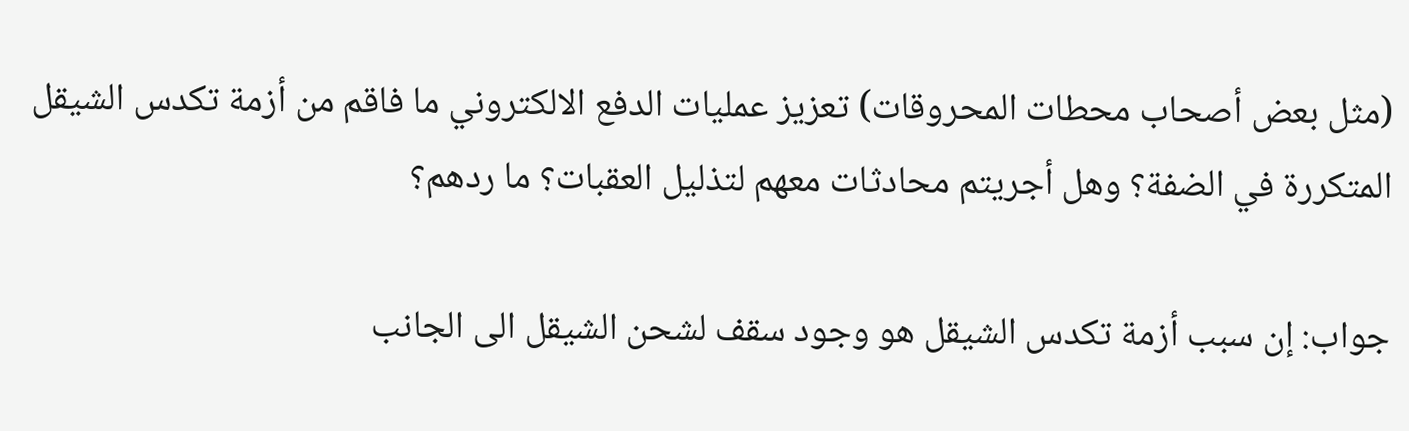(مثل بعض أصحاب محطات المحروقات) تعزيز عمليات الدفع الالكتروني ما فاقم من أزمة تكدس الشيقل المتكررة في الضفة؟ وهل أجريتم محادثات معهم لتذليل العقبات؟ ما ردهم؟

جواب: إن سبب أزمة تكدس الشيقل هو وجود سقف لشحن الشيقل الى الجانب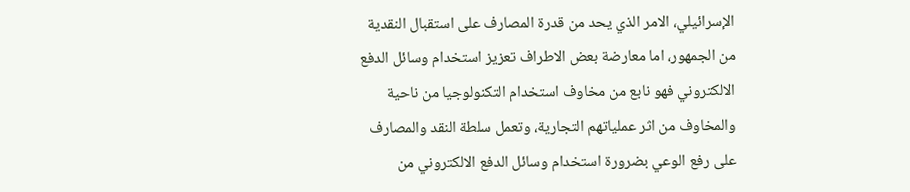الإسرائيلي، الامر الذي يحد من قدرة المصارف على استقبال النقدية من الجمهور، اما معارضة بعض الاطراف تعزيز استخدام وسائل الدفع الالكتروني فهو نابع من مخاوف استخدام التكنولوجيا من ناحية والمخاوف من اثر عملياتهم التجارية، وتعمل سلطة النقد والمصارف على رفع الوعي بضرورة استخدام وسائل الدفع الالكتروني من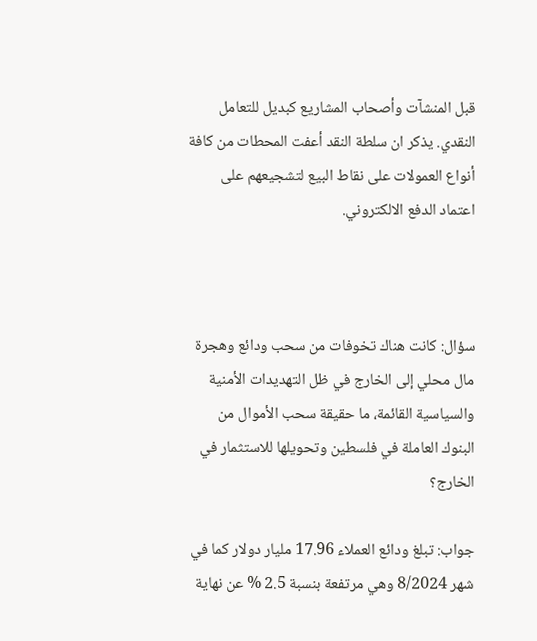قبل المنشآت وأصحاب المشاريع كبديل للتعامل النقدي. يذكر ان سلطة النقد أعفت المحطات من كافة أنواع العمولات على نقاط البيع لتشجيعهم على اعتماد الدفع الالكتروني.



سؤال: كانت هناك تخوفات من سحب ودائع وهجرة مال محلي إلى الخارج في ظل التهديدات الأمنية والسياسية القائمة، ما حقيقة سحب الأموال من البنوك العاملة في فلسطين وتحويلها للاستثمار في الخارج؟

جواب: تبلغ ودائع العملاء 17.96 مليار دولار كما في شهر 8/2024 وهي مرتفعة بنسبة 2.5 % عن نهاية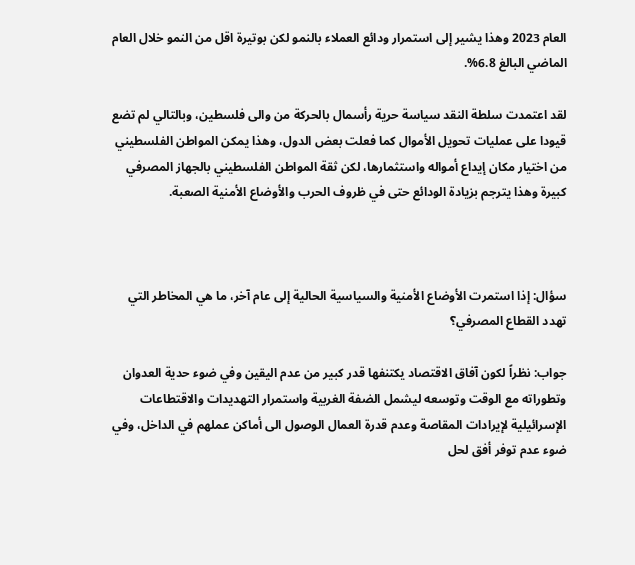العام 2023 وهذا يشير إلى استمرار ودائع العملاء بالنمو لكن بوتيرة اقل من النمو خلال العام الماضي البالغ 6.8%.

لقد اعتمدت سلطة النقد سياسة حرية رأسمال بالحركة من والى فلسطين، وبالتالي لم تضع قيودا على عمليات تحويل الأموال كما فعلت بعض الدول، وهذا يمكن المواطن الفلسطيني من اختيار مكان إيداع أمواله واستثمارها، لكن ثقة المواطن الفلسطيني بالجهاز المصرفي كبيرة وهذا يترجم بزيادة الودائع حتى في ظروف الحرب والأوضاع الأمنية الصعبة.



سؤال: إذا استمرت الأوضاع الأمنية والسياسية الحالية إلى عام آخر، ما هي المخاطر التي تهدد القطاع المصرفي؟

جواب: نظراً لكون آفاق الاقتصاد يكتنفها قدر كبير من عدم اليقين وفي ضوء حدية العدوان وتطوراته مع الوقت وتوسعه ليشمل الضفة الغربية واستمرار التهديدات والاقتطاعات الإسرائيلية لإيرادات المقاصة وعدم قدرة العمال الوصول الى أماكن عملهم في الداخل، وفي ضوء عدم توفر أفق لحل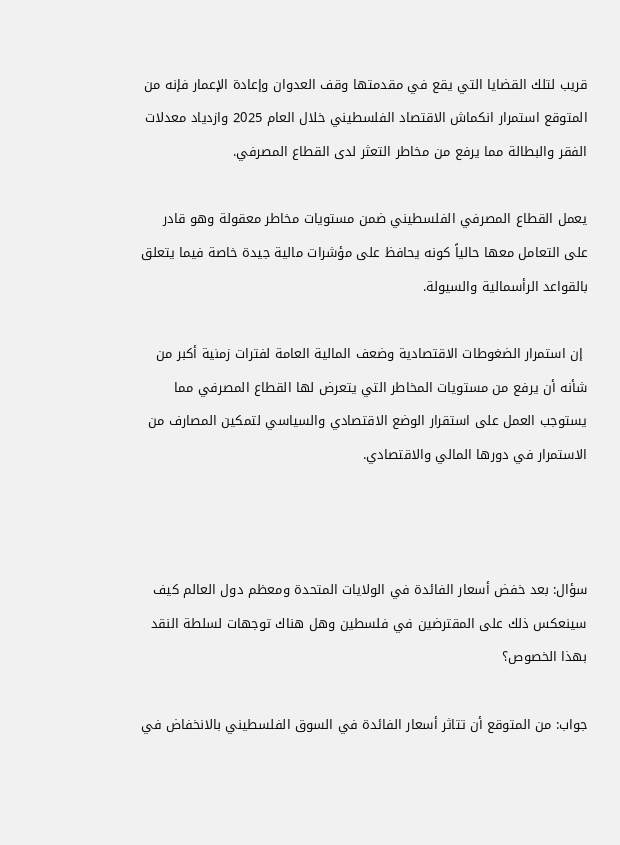قريب لتلك القضايا التي يقع في مقدمتها وقف العدوان وإعادة الإعمار فإنه من المتوقع استمرار انكماش الاقتصاد الفلسطيني خلال العام 2025 وازدياد معدلات الفقر والبطالة مما يرفع من مخاطر التعثر لدى القطاع المصرفي.

يعمل القطاع المصرفي الفلسطيني ضمن مستويات مخاطر معقولة وهو قادر على التعامل معها حالياً كونه يحافظ على مؤشرات مالية جيدة خاصة فيما يتعلق بالقواعد الرأسمالية والسيولة.

 إن استمرار الضغوطات الاقتصادية وضعف المالية العامة لفترات زمنية أكبر من شأنه أن يرفع من مستويات المخاطر التي يتعرض لها القطاع المصرفي مما يستوجب العمل على استقرار الوضع الاقتصادي والسياسي لتمكين المصارف من الاستمرار في دورها المالي والاقتصادي.



سؤال: بعد خفض أسعار الفائدة في الولايات المتحدة ومعظم دول العالم كيف سينعكس ذلك على المقترضين في فلسطين وهل هناك توجهات لسلطة النقد بهذا الخصوص؟

جواب: من المتوقع أن تتاثر أسعار الفائدة في السوق الفلسطيني بالانخفاض في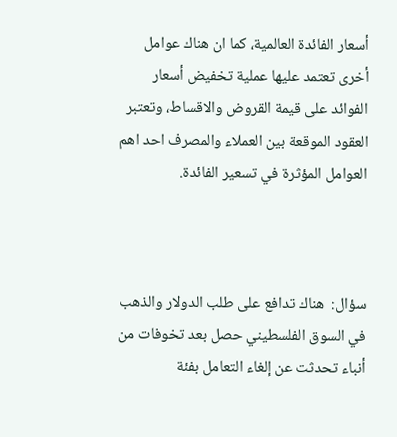أسعار الفائدة العالمية، كما ان هناك عوامل أخرى تعتمد عليها عملية تخفيض أسعار الفوائد على قيمة القروض والاقساط، وتعتبر العقود الموقعة بين العملاء والمصرف احد اهم العوامل المؤثرة في تسعير الفائدة.



سؤال:  هناك تدافع على طلب الدولار والذهب في السوق الفلسطيني حصل بعد تخوفات من أنباء تحدثت عن إلغاء التعامل بفئة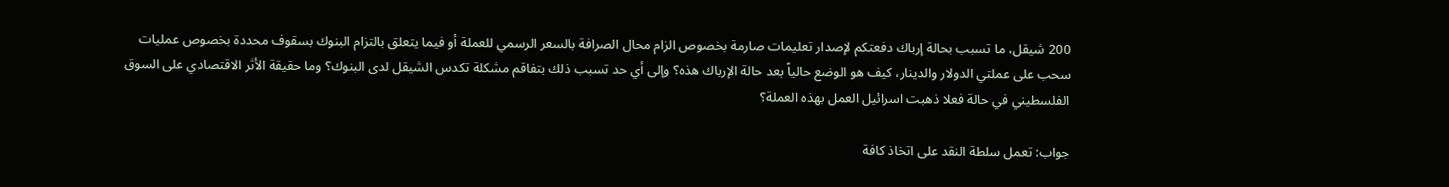200 شيقل، ما تسبب بحالة إرباك دفعتكم لإصدار تعليمات صارمة بخصوص الزام محال الصرافة بالسعر الرسمي للعملة أو فيما يتعلق بالتزام البنوك بسقوف محددة بخصوص عمليات سحب على عملتي الدولار والدينار، كيف هو الوضع حالياً بعد حالة الإرباك هذه؟ وإلى أي حد تسبب ذلك بتفاقم مشكلة تكدس الشيقل لدى البنوك؟ وما حقيقة الأثر الاقتصادي على السوق الفلسطيني في حالة فعلا ذهبت اسرائيل العمل بهذه العملة؟

جواب: تعمل سلطة النقد على اتخاذ كافة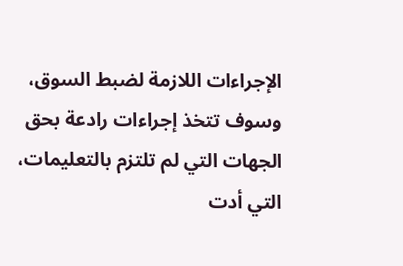الإجراءات اللازمة لضبط السوق، وسوف تتخذ إجراءات رادعة بحق الجهات التي لم تلتزم بالتعليمات، التي أدت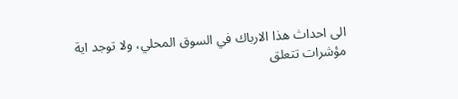الى احداث هذا الارباك في السوق المحلي، ولا توجد اية مؤشرات تتعلق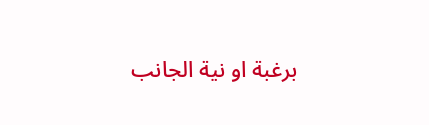برغبة او نية الجانب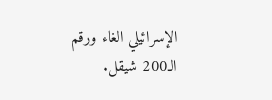الإسرائيلي الغاء ورقم الـ200 شيقل.